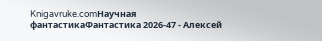Knigavruke.comНаучная фантастикаФантастика 2026-47 - Алексей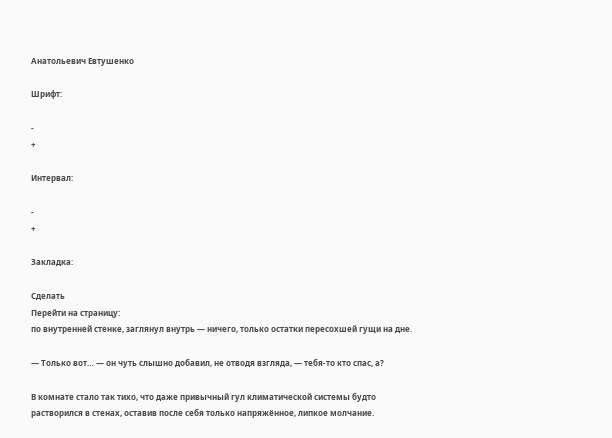Анатольевич Евтушенко

Шрифт:

-
+

Интервал:

-
+

Закладка:

Сделать
Перейти на страницу:
по внутренней стенке, заглянул внутрь — ничего, только остатки пересохшей гущи на дне.

— Только вот… — он чуть слышно добавил, не отводя взгляда, — тебя-то кто спас, а?

В комнате стало так тихо, что даже привычный гул климатической системы будто растворился в стенах, оставив после себя только напряжённое, липкое молчание.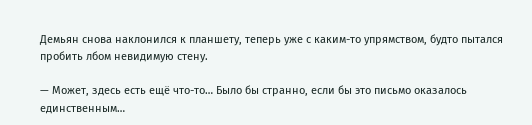Демьян снова наклонился к планшету, теперь уже с каким-то упрямством, будто пытался пробить лбом невидимую стену.

— Может, здесь есть ещё что-то… Было бы странно, если бы это письмо оказалось единственным…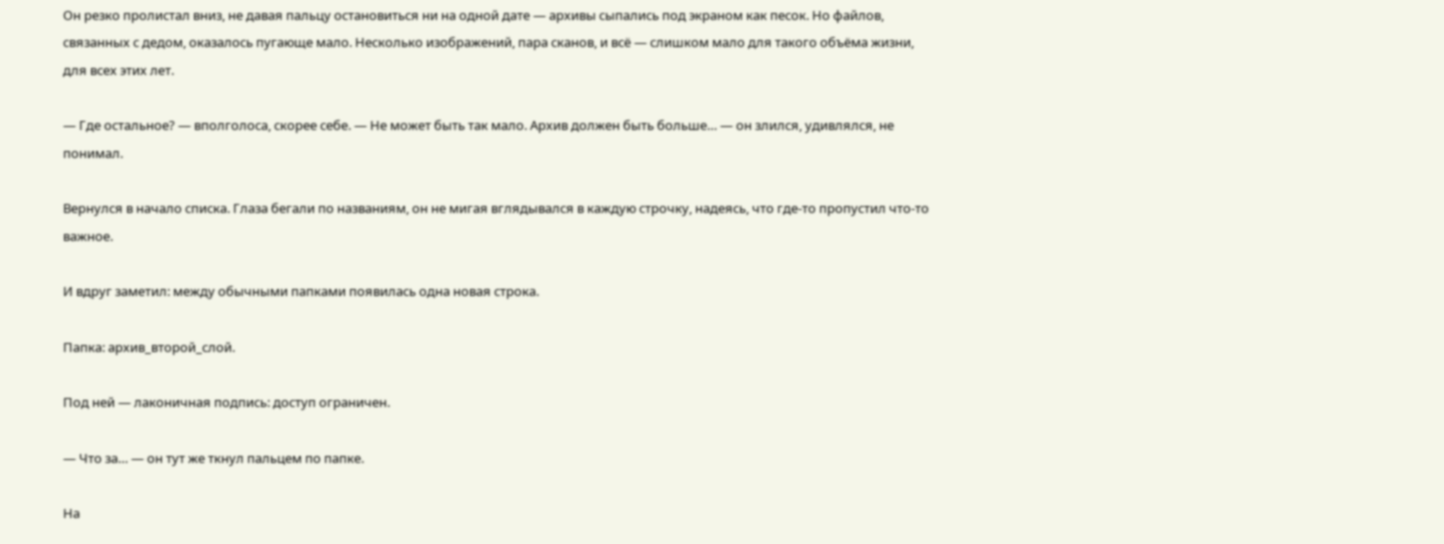Он резко пролистал вниз, не давая пальцу остановиться ни на одной дате — архивы сыпались под экраном как песок. Но файлов, связанных с дедом, оказалось пугающе мало. Несколько изображений, пара сканов, и всё — слишком мало для такого объёма жизни, для всех этих лет.

— Где остальное? — вполголоса, скорее себе. — Не может быть так мало. Архив должен быть больше… — он злился, удивлялся, не понимал.

Вернулся в начало списка. Глаза бегали по названиям, он не мигая вглядывался в каждую строчку, надеясь, что где-то пропустил что-то важное.

И вдруг заметил: между обычными папками появилась одна новая строка.

Папка: архив_второй_слой.

Под ней — лаконичная подпись: доступ ограничен.

— Что за… — он тут же ткнул пальцем по папке.

На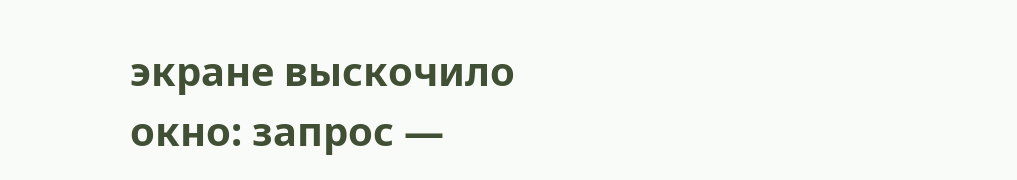экране выскочило окно: запрос —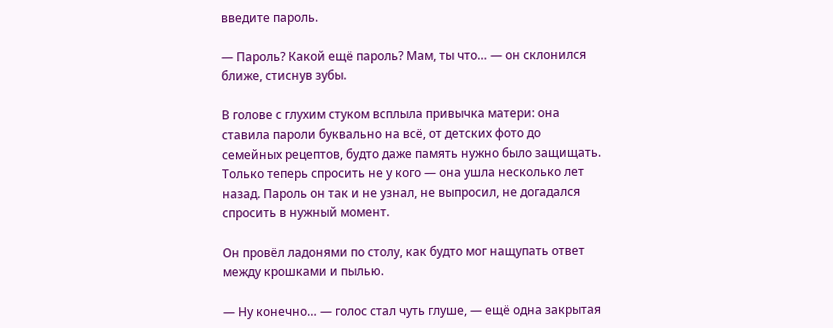введите пароль.

— Пароль? Какой ещё пароль? Мам, ты что… — он склонился ближе, стиснув зубы.

В голове с глухим стуком всплыла привычка матери: она ставила пароли буквально на всё, от детских фото до семейных рецептов, будто даже память нужно было защищать. Только теперь спросить не у кого — она ушла несколько лет назад. Пароль он так и не узнал, не выпросил, не догадался спросить в нужный момент.

Он провёл ладонями по столу, как будто мог нащупать ответ между крошками и пылью.

— Ну конечно… — голос стал чуть глуше, — ещё одна закрытая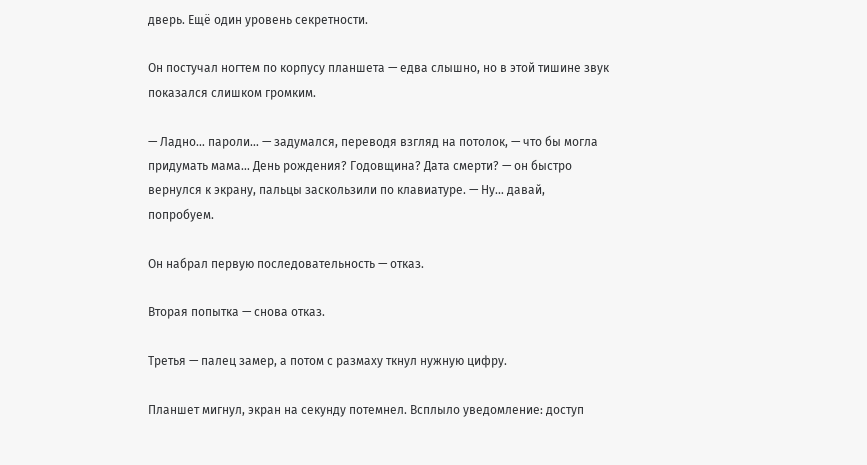дверь. Ещё один уровень секретности.

Он постучал ногтем по корпусу планшета — едва слышно, но в этой тишине звук показался слишком громким.

— Ладно… пароли… — задумался, переводя взгляд на потолок, — что бы могла придумать мама… День рождения? Годовщина? Дата смерти? — он быстро вернулся к экрану, пальцы заскользили по клавиатуре. — Ну… давай, попробуем.

Он набрал первую последовательность — отказ.

Вторая попытка — снова отказ.

Третья — палец замер, а потом с размаху ткнул нужную цифру.

Планшет мигнул, экран на секунду потемнел. Всплыло уведомление: доступ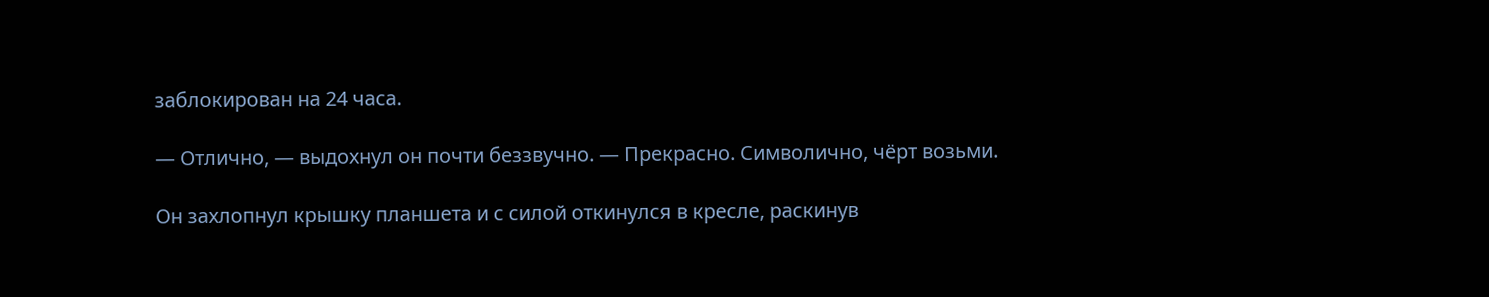заблокирован на 24 часа.

— Отлично, — выдохнул он почти беззвучно. — Прекрасно. Символично, чёрт возьми.

Он захлопнул крышку планшета и с силой откинулся в кресле, раскинув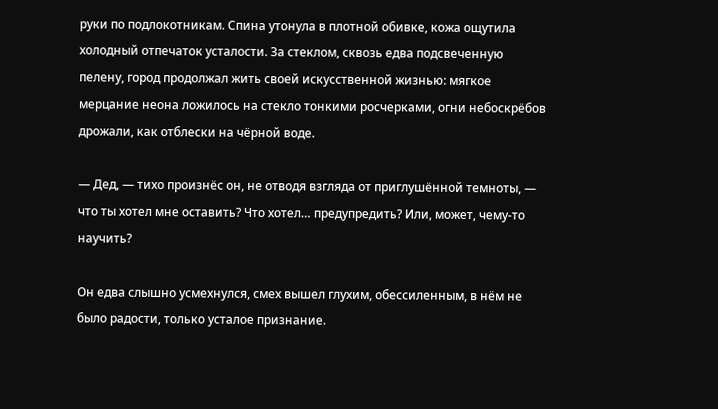руки по подлокотникам. Спина утонула в плотной обивке, кожа ощутила холодный отпечаток усталости. За стеклом, сквозь едва подсвеченную пелену, город продолжал жить своей искусственной жизнью: мягкое мерцание неона ложилось на стекло тонкими росчерками, огни небоскрёбов дрожали, как отблески на чёрной воде.

— Дед, — тихо произнёс он, не отводя взгляда от приглушённой темноты, — что ты хотел мне оставить? Что хотел… предупредить? Или, может, чему-то научить?

Он едва слышно усмехнулся, смех вышел глухим, обессиленным, в нём не было радости, только усталое признание.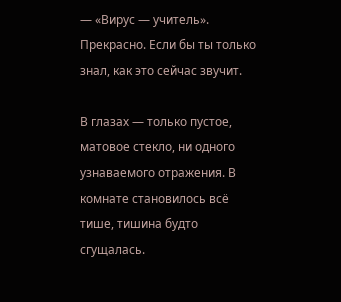— «Вирус — учитель». Прекрасно. Если бы ты только знал, как это сейчас звучит.

В глазах — только пустое, матовое стекло, ни одного узнаваемого отражения. В комнате становилось всё тише, тишина будто сгущалась.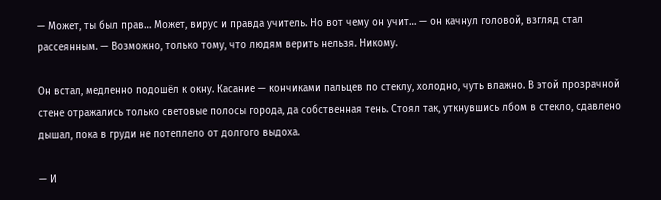— Может, ты был прав… Может, вирус и правда учитель. Но вот чему он учит… — он качнул головой, взгляд стал рассеянным. — Возможно, только тому, что людям верить нельзя. Никому.

Он встал, медленно подошёл к окну. Касание — кончиками пальцев по стеклу, холодно, чуть влажно. В этой прозрачной стене отражались только световые полосы города, да собственная тень. Стоял так, уткнувшись лбом в стекло, сдавлено дышал, пока в груди не потеплело от долгого выдоха.

— И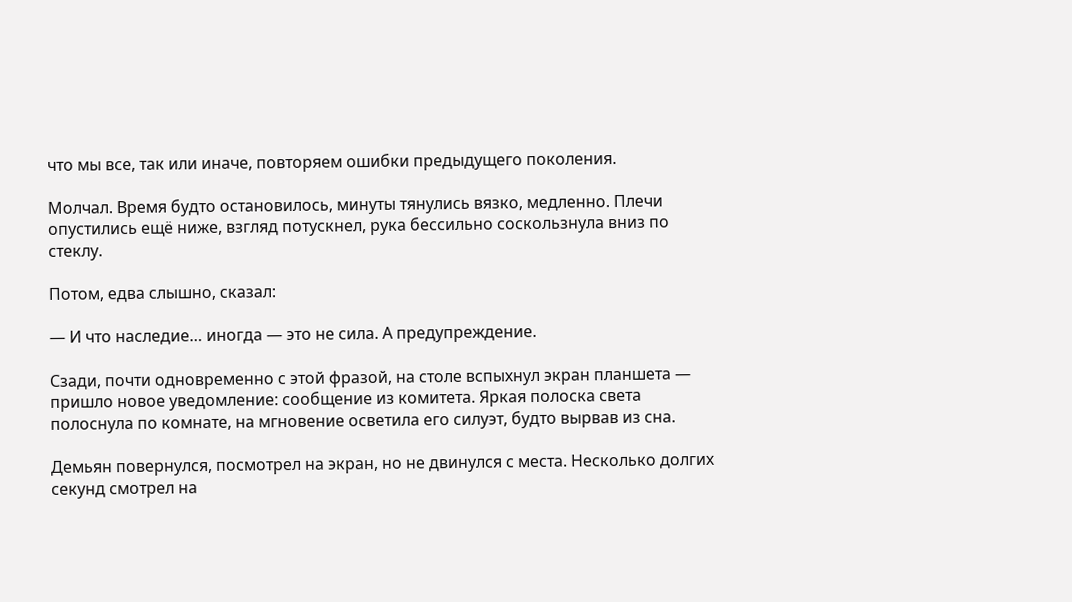что мы все, так или иначе, повторяем ошибки предыдущего поколения.

Молчал. Время будто остановилось, минуты тянулись вязко, медленно. Плечи опустились ещё ниже, взгляд потускнел, рука бессильно соскользнула вниз по стеклу.

Потом, едва слышно, сказал:

— И что наследие… иногда — это не сила. А предупреждение.

Сзади, почти одновременно с этой фразой, на столе вспыхнул экран планшета — пришло новое уведомление: сообщение из комитета. Яркая полоска света полоснула по комнате, на мгновение осветила его силуэт, будто вырвав из сна.

Демьян повернулся, посмотрел на экран, но не двинулся с места. Несколько долгих секунд смотрел на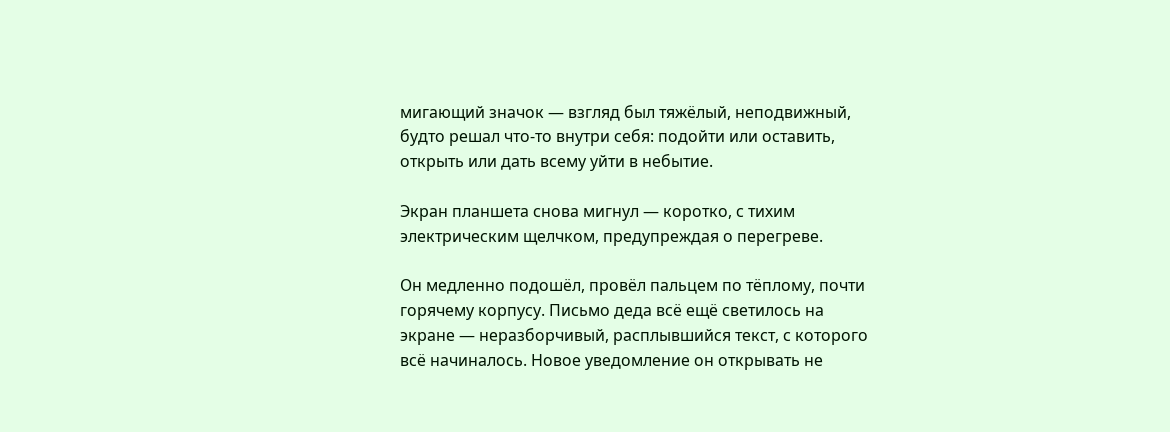мигающий значок — взгляд был тяжёлый, неподвижный, будто решал что-то внутри себя: подойти или оставить, открыть или дать всему уйти в небытие.

Экран планшета снова мигнул — коротко, с тихим электрическим щелчком, предупреждая о перегреве.

Он медленно подошёл, провёл пальцем по тёплому, почти горячему корпусу. Письмо деда всё ещё светилось на экране — неразборчивый, расплывшийся текст, с которого всё начиналось. Новое уведомление он открывать не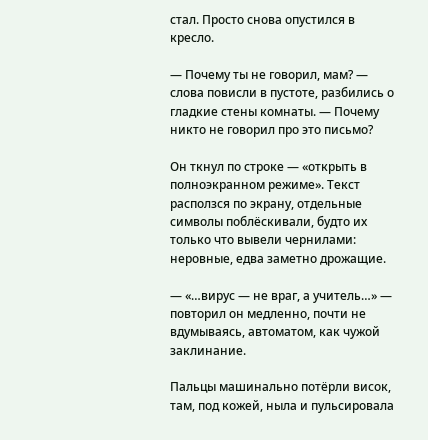стал. Просто снова опустился в кресло.

— Почему ты не говорил, мам? — слова повисли в пустоте, разбились о гладкие стены комнаты. — Почему никто не говорил про это письмо?

Он ткнул по строке — «открыть в полноэкранном режиме». Текст расползся по экрану, отдельные символы поблёскивали, будто их только что вывели чернилами: неровные, едва заметно дрожащие.

— «…вирус — не враг, а учитель…» — повторил он медленно, почти не вдумываясь, автоматом, как чужой заклинание.

Пальцы машинально потёрли висок, там, под кожей, ныла и пульсировала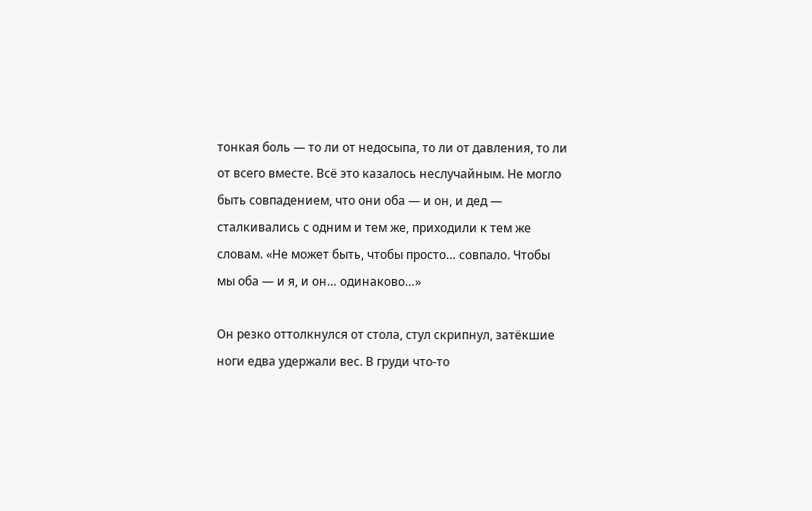тонкая боль — то ли от недосыпа, то ли от давления, то ли от всего вместе. Всё это казалось неслучайным. Не могло быть совпадением, что они оба — и он, и дед — сталкивались с одним и тем же, приходили к тем же словам. «Не может быть, чтобы просто… совпало. Чтобы мы оба — и я, и он… одинаково…»

Он резко оттолкнулся от стола, стул скрипнул, затёкшие ноги едва удержали вес. В груди что-то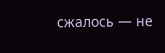сжалось — не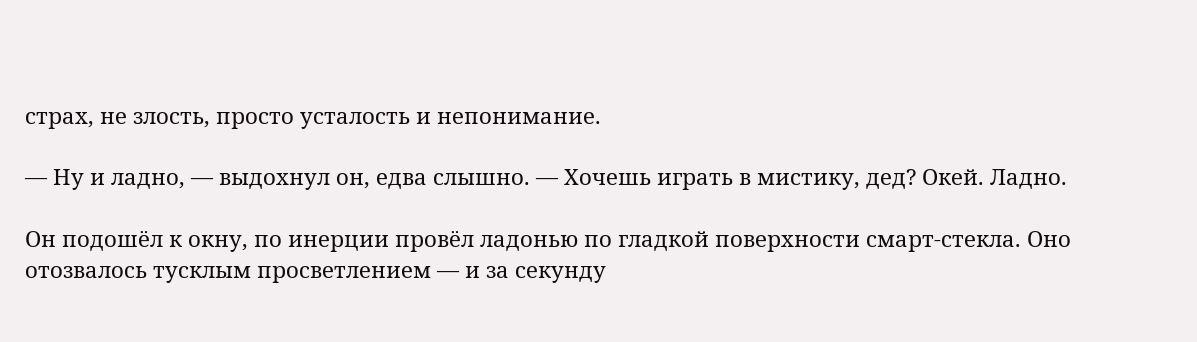страх, не злость, просто усталость и непонимание.

— Ну и ладно, — выдохнул он, едва слышно. — Хочешь играть в мистику, дед? Окей. Ладно.

Он подошёл к окну, по инерции провёл ладонью по гладкой поверхности смарт-стекла. Оно отозвалось тусклым просветлением — и за секунду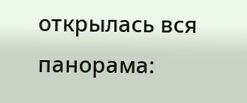открылась вся панорама: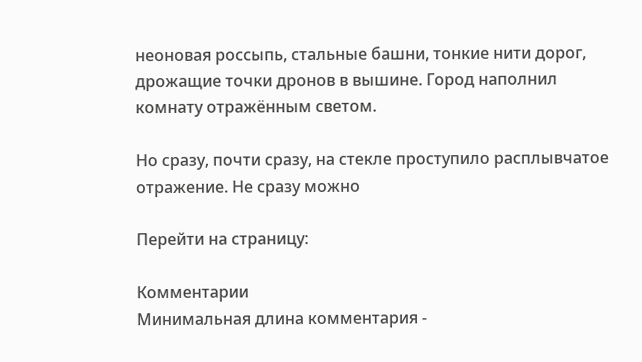неоновая россыпь, стальные башни, тонкие нити дорог, дрожащие точки дронов в вышине. Город наполнил комнату отражённым светом.

Но сразу, почти сразу, на стекле проступило расплывчатое отражение. Не сразу можно

Перейти на страницу:

Комментарии
Минимальная длина комментария -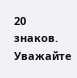20 знаков. Уважайте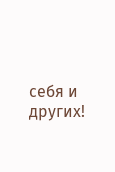себя и других!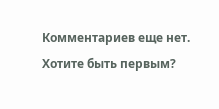Комментариев еще нет. Хотите быть первым?